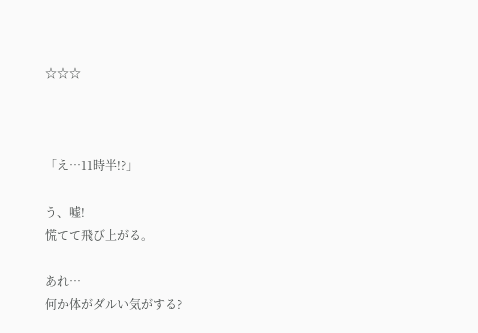☆☆☆



「え…11時半!?」

う、嘘!
慌てて飛び上がる。

あれ…
何か体がダルい気がする?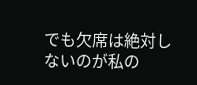でも欠席は絶対しないのが私の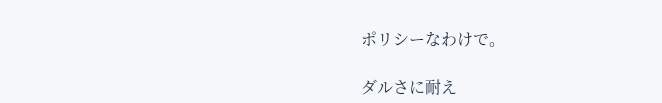ポリシーなわけで。

ダルさに耐え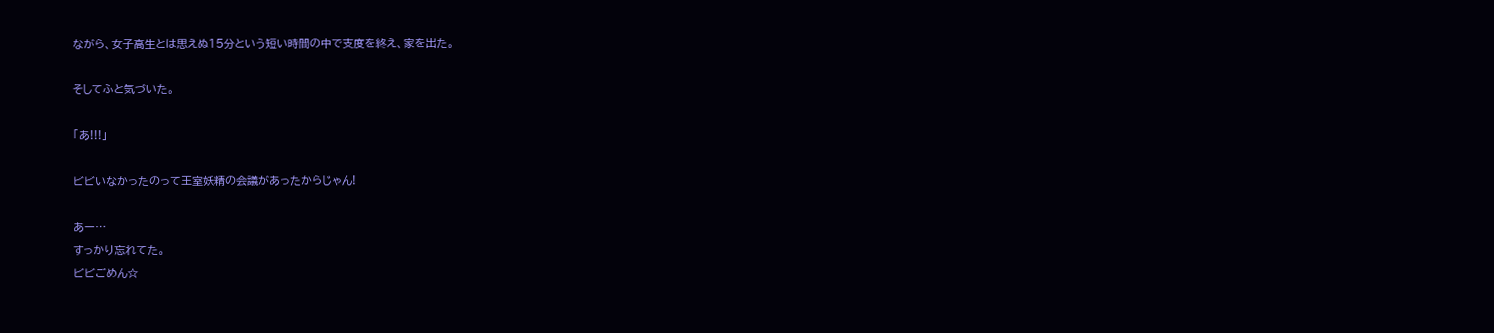ながら、女子高生とは思えぬ15分という短い時間の中で支度を終え、家を出た。

そしてふと気づいた。

「あ!!!」

ビビいなかったのって王室妖精の会議があったからじゃん!

あー…
すっかり忘れてた。
ビビごめん☆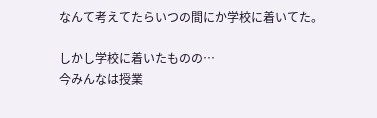なんて考えてたらいつの間にか学校に着いてた。

しかし学校に着いたものの…
今みんなは授業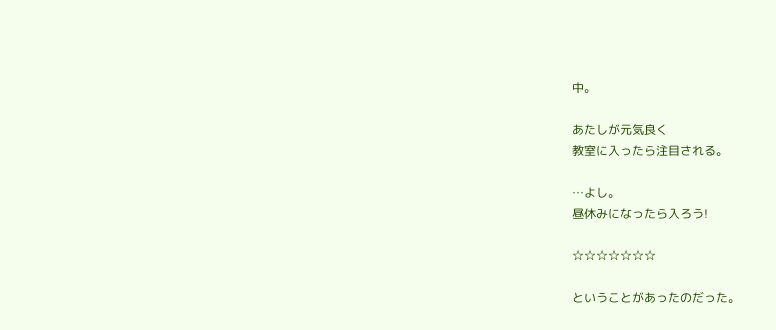中。

あたしが元気良く
教室に入ったら注目される。

…よし。
昼休みになったら入ろう!

☆☆☆☆☆☆☆

ということがあったのだった。